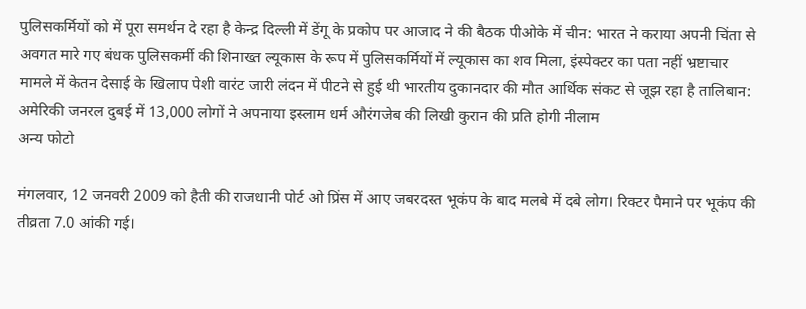पुलिसकर्मियों को में पूरा समर्थन दे रहा है केन्द्र दिल्ली में डेंगू के प्रकोप पर आजाद ने की बैठक पीओके में चीन: भारत ने कराया अपनी चिंता से अवगत मारे गए बंधक पुलिसकर्मी की शिनाख्त ल्यूकास के रूप में पुलिसकर्मियों में ल्यूकास का शव मिला, इंस्पेक्टर का पता नहीं भ्रष्टाचार मामले में केतन देसाई के खिलाप पेशी वारंट जारी लंदन में पीटने से हुई थी भारतीय दुकानदार की मौत आर्थिक संकट से जूझ रहा है तालिबान: अमेरिकी जनरल दुबई में 13,000 लोगों ने अपनाया इस्लाम धर्म औरंगजेब की लिखी कुरान की प्रति होगी नीलाम
अन्य फोटो

मंगलवार, 12 जनवरी 2009 को हैती की राजधानी पोर्ट ओ प्रिंस में आए जबरदस्त भूकंप के बाद मलबे में दबे लोग। रिक्टर पैमाने पर भूकंप की तीव्रता 7.0 आंकी गई।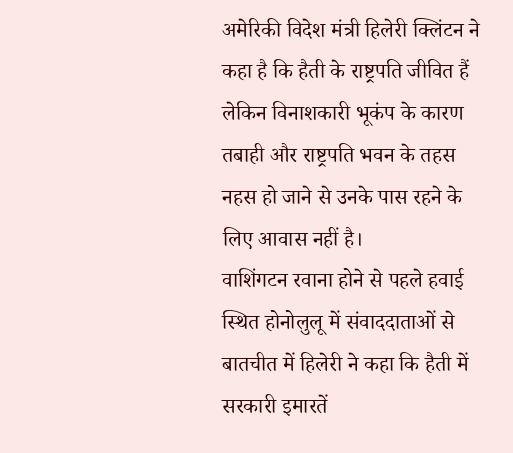अमेरिकी विदेश मंत्री हिलेरी क्लिंटन ने कहा है कि हैती के राष्ट्रपति जीवित हैं लेकिन विनाशकारी भूकंप के कारण तबाही और राष्ट्रपति भवन के तहस नहस हो जाने से उनके पास रहने के लिए आवास नहीं है।
वाशिंगटन रवाना होने से पहले हवाई स्थित होनोलुलू में संवाददाताओं से बातचीत में हिलेरी ने कहा कि हैती में सरकारी इमारतें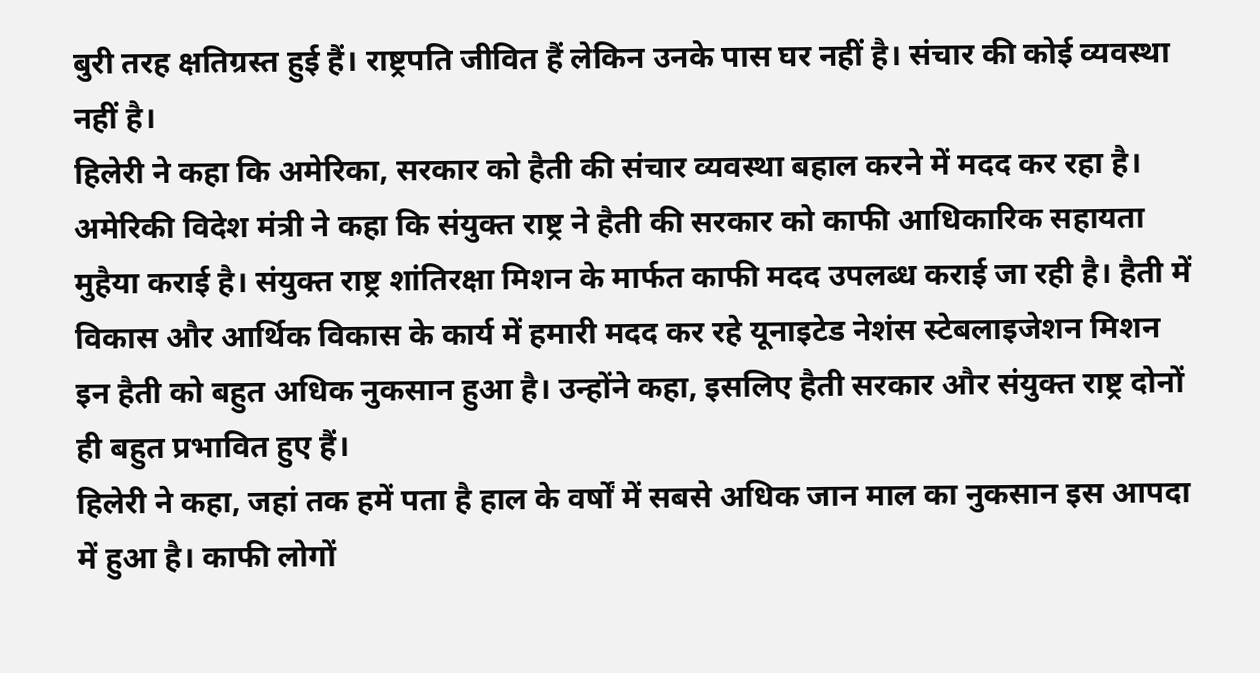बुरी तरह क्षतिग्रस्त हुई हैं। राष्ट्रपति जीवित हैं लेकिन उनके पास घर नहीं है। संचार की कोई व्यवस्था नहीं है।
हिलेरी ने कहा कि अमेरिका, सरकार को हैती की संचार व्यवस्था बहाल करने में मदद कर रहा है। अमेरिकी विदेश मंत्री ने कहा कि संयुक्त राष्ट्र ने हैती की सरकार को काफी आधिकारिक सहायता मुहैया कराई है। संयुक्त राष्ट्र शांतिरक्षा मिशन के मार्फत काफी मदद उपलब्ध कराई जा रही है। हैती में विकास और आर्थिक विकास के कार्य में हमारी मदद कर रहे यूनाइटेड नेशंस स्टेबलाइजेशन मिशन इन हैती को बहुत अधिक नुकसान हुआ है। उन्होंने कहा, इसलिए हैती सरकार और संयुक्त राष्ट्र दोनों ही बहुत प्रभावित हुए हैं।
हिलेरी ने कहा, जहां तक हमें पता है हाल के वर्षों में सबसे अधिक जान माल का नुकसान इस आपदा में हुआ है। काफी लोगों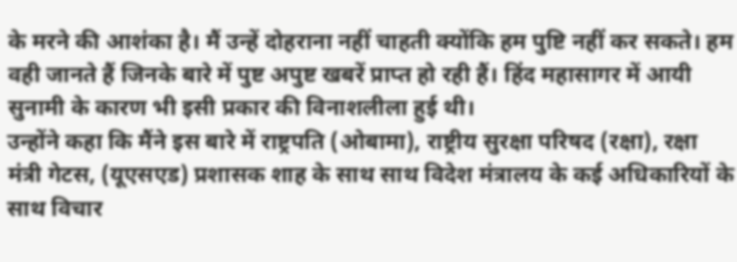के मरने की आशंका है। मैं उन्हें दोहराना नहीं चाहती क्योंकि हम पुष्टि नहीं कर सकते। हम वही जानते हैं जिनके बारे में पुष्ट अपुष्ट खबरें प्राप्त हो रही हैं। हिंद महासागर में आयी सुनामी के कारण भी इसी प्रकार की विनाशलीला हुई थी।
उन्होंने कहा कि मैंने इस बारे में राष्ट्रपति (ओबामा), राष्ट्रीय सुरक्षा परिषद (रक्षा), रक्षा मंत्री गेटस, (यूएसएड) प्रशासक शाह के साथ साथ विदेश मंत्रालय के कई अधिकारियों के साथ विचार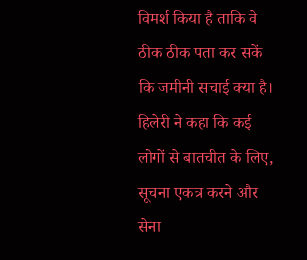विमर्श किया है ताकि वे ठीक ठीक पता कर सकें कि जमीनी सचाई क्या है।
हिलेरी ने कहा कि कई लोगों से बातचीत के लिए, सूचना एकत्र करने और सेना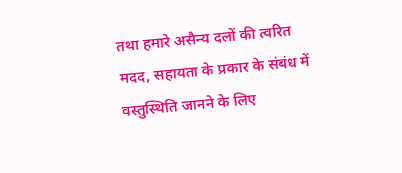तथा हमारे असैन्य दलों की त्वरित मदद, सहायता के प्रकार के संबंध में वस्तुस्थिति जानने के लिए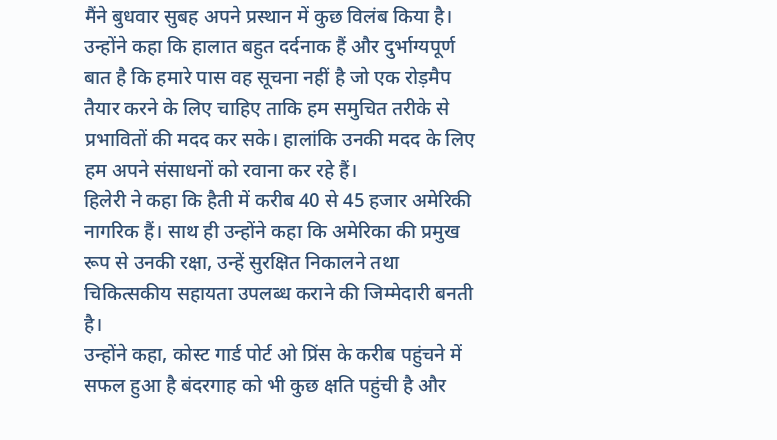मैंने बुधवार सुबह अपने प्रस्थान में कुछ विलंब किया है।
उन्होंने कहा कि हालात बहुत दर्दनाक हैं और दुर्भाग्यपूर्ण बात है कि हमारे पास वह सूचना नहीं है जो एक रोड़मैप तैयार करने के लिए चाहिए ताकि हम समुचित तरीके से प्रभावितों की मदद कर सके। हालांकि उनकी मदद के लिए हम अपने संसाधनों को रवाना कर रहे हैं।
हिलेरी ने कहा कि हैती में करीब 40 से 45 हजार अमेरिकी नागरिक हैं। साथ ही उन्होंने कहा कि अमेरिका की प्रमुख रूप से उनकी रक्षा, उन्हें सुरक्षित निकालने तथा चिकित्सकीय सहायता उपलब्ध कराने की जिम्मेदारी बनती है।
उन्होंने कहा, कोस्ट गार्ड पोर्ट ओ प्रिंस के करीब पहुंचने में सफल हुआ है बंदरगाह को भी कुछ क्षति पहुंची है और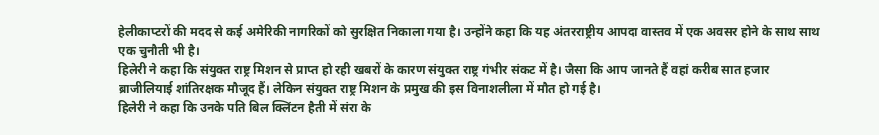हेलीकाप्टरों की मदद से कई अमेरिकी नागरिकों को सुरक्षित निकाला गया है। उन्होंने कहा कि यह अंतरराष्ट्रीय आपदा वास्तव में एक अवसर होने के साथ साथ एक चुनौती भी है।
हिलेरी ने कहा कि संयुक्त राष्ट्र मिशन से प्राप्त हो रही खबरों के कारण संयुक्त राष्ट्र गंभीर संकट में है। जैसा कि आप जानते हैं वहां करीब सात हजार ब्राजीलियाई शांतिरक्षक मौजूद हैं। लेकिन संयुक्त राष्ट्र मिशन के प्रमुख की इस विनाशलीला में मौत हो गई है।
हिलेरी ने कहा कि उनके पति बिल क्लिंटन हैती में संरा के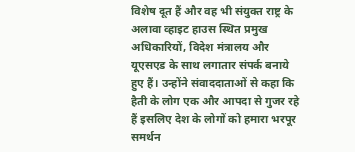विशेष दूत हैं और वह भी संयुक्त राष्ट्र के अलावा व्हाइट हाउस स्थित प्रमुख अधिकारियों, विदेश मंत्रालय और यूएसएड के साथ लगातार संपर्क बनाये हुए हैं। उन्होंने संवाददाताओं से कहा कि हैती के लोग एक और आपदा से गुजर रहे हैं इसलिए देश के लोगों को हमारा भरपूर समर्थन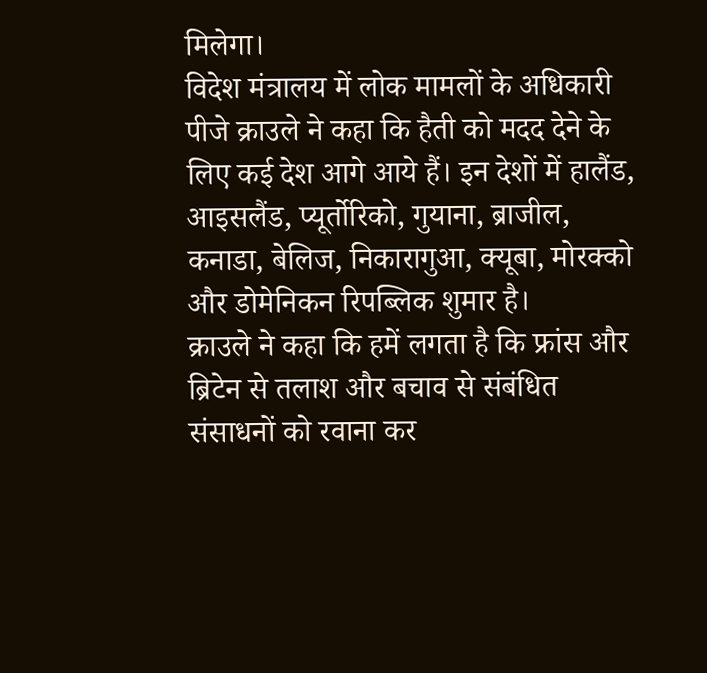मिलेगा।
विदेश मंत्रालय में लोक मामलों के अधिकारी पीजे क्राउले ने कहा कि हैती को मदद देने के लिए कई देश आगे आये हैं। इन देशों में हालैंड, आइसलैंड, प्यूर्तोरिको, गुयाना, ब्राजील, कनाडा, बेलिज, निकारागुआ, क्यूबा, मोरक्को और डोमेनिकन रिपब्लिक शुमार है।
क्राउले ने कहा कि हमें लगता है कि फ्रांस और ब्रिटेन से तलाश और बचाव से संबंधित संसाधनों को रवाना कर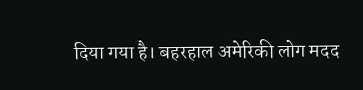दिया गया है। बहरहाल अमेरिकी लोग मदद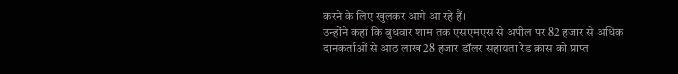करने के लिए खुलकर आगे आ रहे हैं।
उन्होंने कहा कि बुधवार शाम तक एसएमएस से अपील पर 82 हजार से अधिक दानकर्ताओं से आठ लाख 28 हजार डॉलर सहायता रेड क्रास को प्राप्त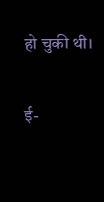हो चुकी थी।

ई-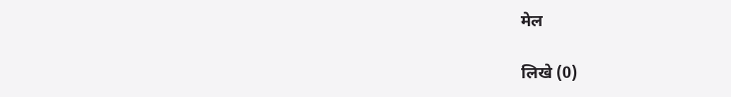मेल

लिखे (0)